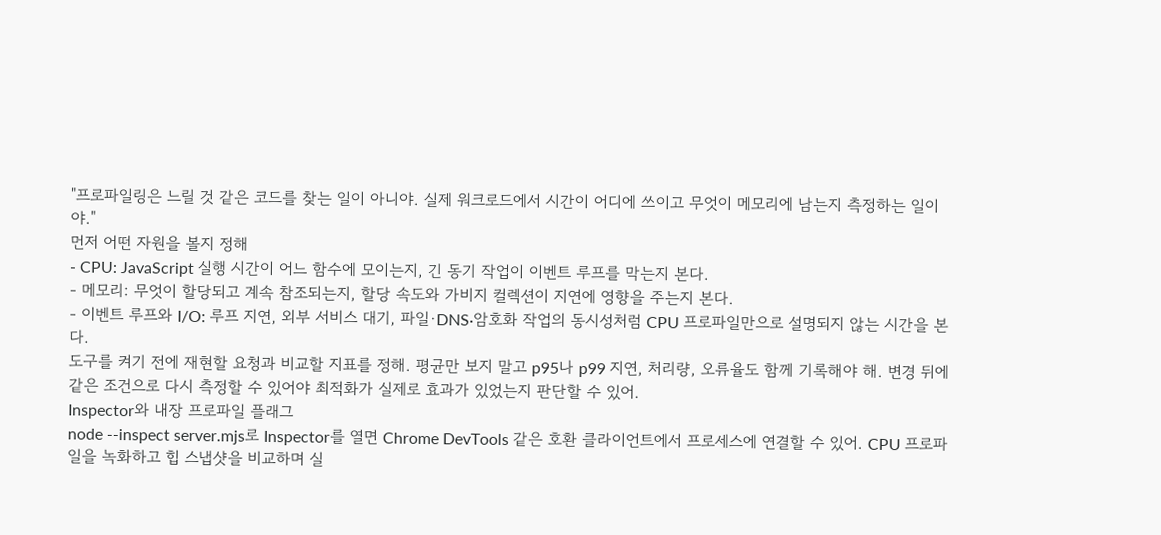"프로파일링은 느릴 것 같은 코드를 찾는 일이 아니야. 실제 워크로드에서 시간이 어디에 쓰이고 무엇이 메모리에 남는지 측정하는 일이야."
먼저 어떤 자원을 볼지 정해
- CPU: JavaScript 실행 시간이 어느 함수에 모이는지, 긴 동기 작업이 이벤트 루프를 막는지 본다.
- 메모리: 무엇이 할당되고 계속 참조되는지, 할당 속도와 가비지 컬렉션이 지연에 영향을 주는지 본다.
- 이벤트 루프와 I/O: 루프 지연, 외부 서비스 대기, 파일·DNS·암호화 작업의 동시성처럼 CPU 프로파일만으로 설명되지 않는 시간을 본다.
도구를 켜기 전에 재현할 요청과 비교할 지표를 정해. 평균만 보지 말고 p95나 p99 지연, 처리량, 오류율도 함께 기록해야 해. 변경 뒤에 같은 조건으로 다시 측정할 수 있어야 최적화가 실제로 효과가 있었는지 판단할 수 있어.
Inspector와 내장 프로파일 플래그
node --inspect server.mjs로 Inspector를 열면 Chrome DevTools 같은 호환 클라이언트에서 프로세스에 연결할 수 있어. CPU 프로파일을 녹화하고 힙 스냅샷을 비교하며 실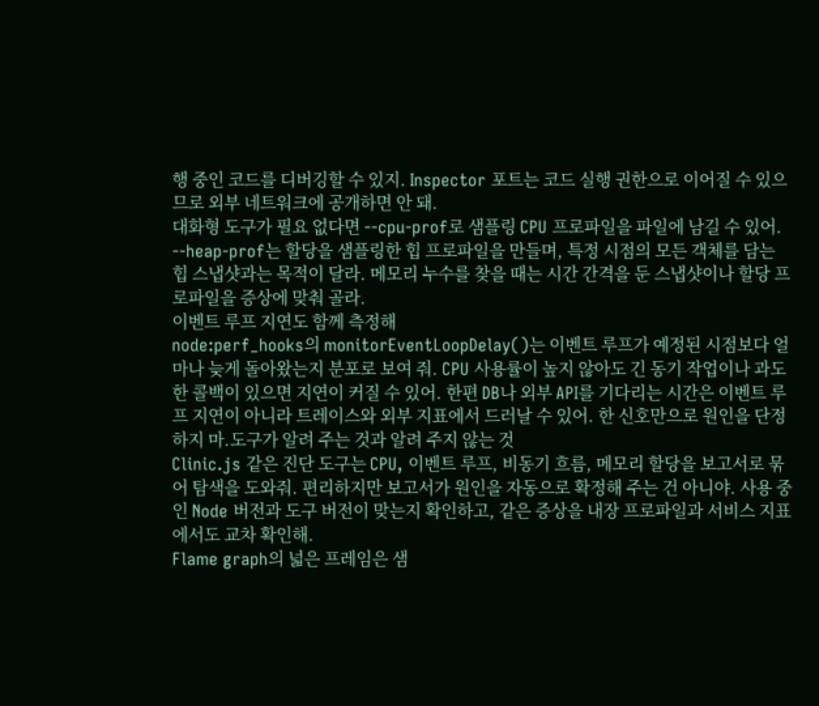행 중인 코드를 디버깅할 수 있지. Inspector 포트는 코드 실행 권한으로 이어질 수 있으므로 외부 네트워크에 공개하면 안 돼.
대화형 도구가 필요 없다면 --cpu-prof로 샘플링 CPU 프로파일을 파일에 남길 수 있어. --heap-prof는 할당을 샘플링한 힙 프로파일을 만들며, 특정 시점의 모든 객체를 담는 힙 스냅샷과는 목적이 달라. 메모리 누수를 찾을 때는 시간 간격을 둔 스냅샷이나 할당 프로파일을 증상에 맞춰 골라.
이벤트 루프 지연도 함께 측정해
node:perf_hooks의 monitorEventLoopDelay()는 이벤트 루프가 예정된 시점보다 얼마나 늦게 돌아왔는지 분포로 보여 줘. CPU 사용률이 높지 않아도 긴 동기 작업이나 과도한 콜백이 있으면 지연이 커질 수 있어. 한편 DB나 외부 API를 기다리는 시간은 이벤트 루프 지연이 아니라 트레이스와 외부 지표에서 드러날 수 있어. 한 신호만으로 원인을 단정하지 마.도구가 알려 주는 것과 알려 주지 않는 것
Clinic.js 같은 진단 도구는 CPU, 이벤트 루프, 비동기 흐름, 메모리 할당을 보고서로 묶어 탐색을 도와줘. 편리하지만 보고서가 원인을 자동으로 확정해 주는 건 아니야. 사용 중인 Node 버전과 도구 버전이 맞는지 확인하고, 같은 증상을 내장 프로파일과 서비스 지표에서도 교차 확인해.
Flame graph의 넓은 프레임은 샘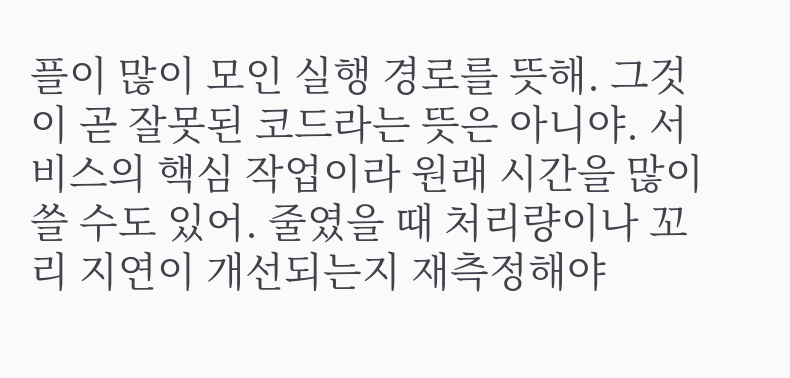플이 많이 모인 실행 경로를 뜻해. 그것이 곧 잘못된 코드라는 뜻은 아니야. 서비스의 핵심 작업이라 원래 시간을 많이 쓸 수도 있어. 줄였을 때 처리량이나 꼬리 지연이 개선되는지 재측정해야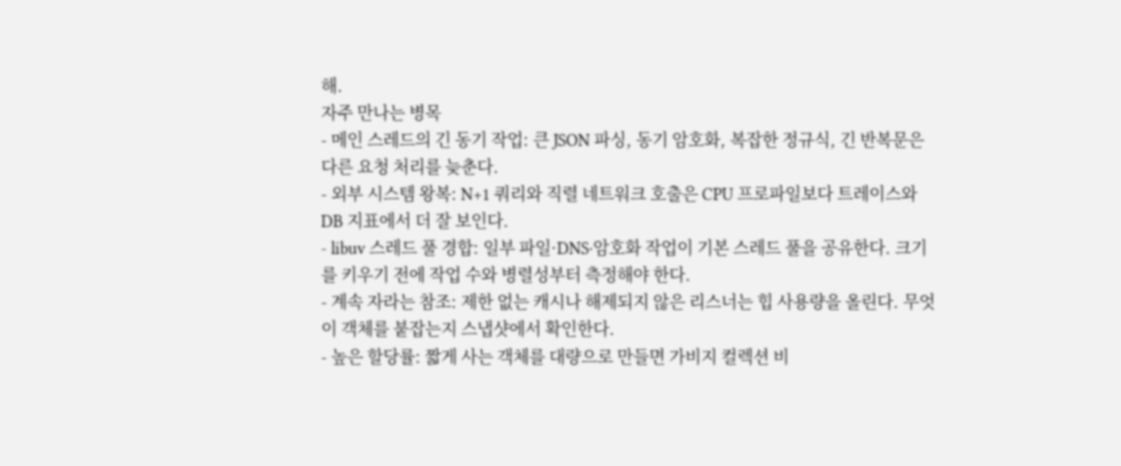해.
자주 만나는 병목
- 메인 스레드의 긴 동기 작업: 큰 JSON 파싱, 동기 암호화, 복잡한 정규식, 긴 반복문은 다른 요청 처리를 늦춘다.
- 외부 시스템 왕복: N+1 쿼리와 직렬 네트워크 호출은 CPU 프로파일보다 트레이스와 DB 지표에서 더 잘 보인다.
- libuv 스레드 풀 경합: 일부 파일·DNS·암호화 작업이 기본 스레드 풀을 공유한다. 크기를 키우기 전에 작업 수와 병렬성부터 측정해야 한다.
- 계속 자라는 참조: 제한 없는 캐시나 해제되지 않은 리스너는 힙 사용량을 올린다. 무엇이 객체를 붙잡는지 스냅샷에서 확인한다.
- 높은 할당률: 짧게 사는 객체를 대량으로 만들면 가비지 컬렉션 비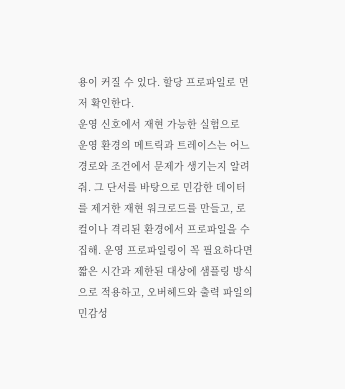용이 커질 수 있다. 할당 프로파일로 먼저 확인한다.
운영 신호에서 재현 가능한 실험으로
운영 환경의 메트릭과 트레이스는 어느 경로와 조건에서 문제가 생기는지 알려 줘. 그 단서를 바탕으로 민감한 데이터를 제거한 재현 워크로드를 만들고, 로컬이나 격리된 환경에서 프로파일을 수집해. 운영 프로파일링이 꼭 필요하다면 짧은 시간과 제한된 대상에 샘플링 방식으로 적용하고, 오버헤드와 출력 파일의 민감성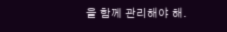을 함께 관리해야 해.